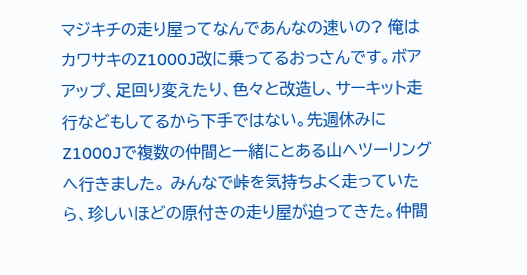マジキチの走り屋ってなんであんなの速いの? 俺はカワサキのZ1000J改に乗ってるおっさんです。ボアアップ、足回り変えたり、色々と改造し、サーキット走行などもしてるから下手ではない。先週休みにZ1000Jで複数の仲間と一緒にとある山へツーリングへ行きました。 みんなで峠を気持ちよく走っていたら、珍しいほどの原付きの走り屋が迫ってきた。仲間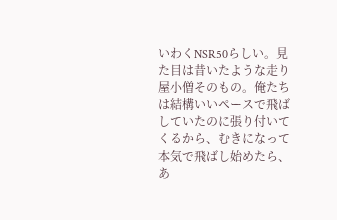いわくNSR50らしい。見た目は昔いたような走り屋小僧そのもの。俺たちは結構いいペースで飛ばしていたのに張り付いてくるから、むきになって本気で飛ばし始めたら、あ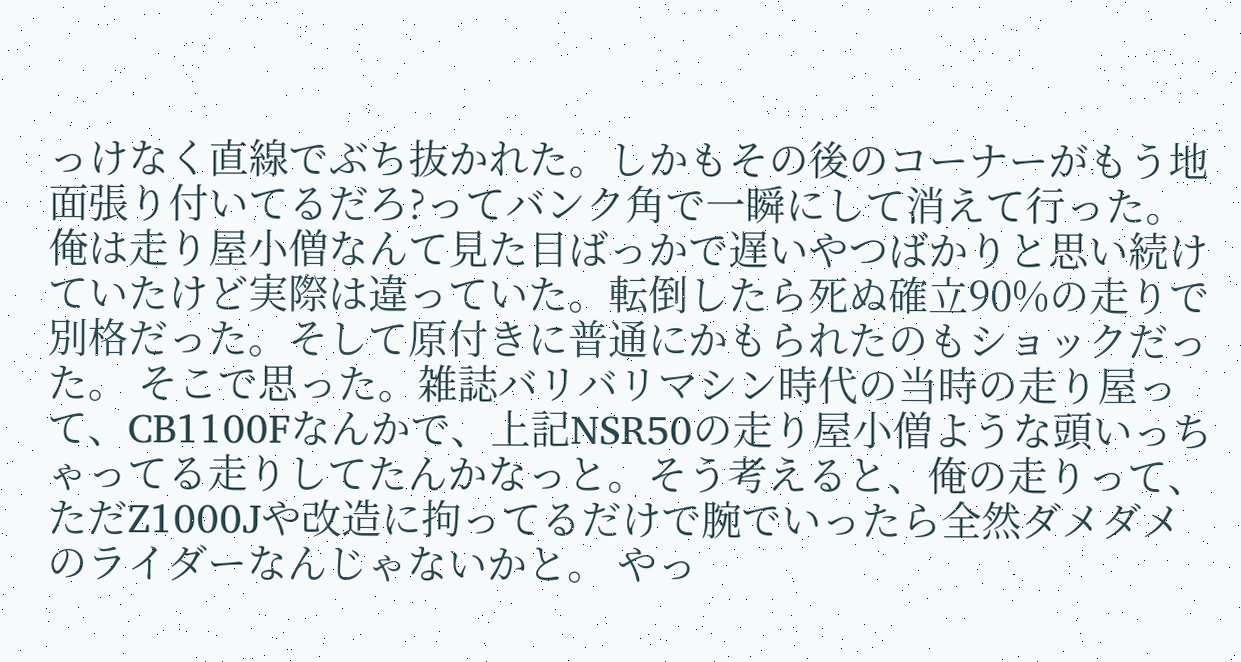っけなく直線でぶち抜かれた。しかもその後のコーナーがもう地面張り付いてるだろ?ってバンク角で一瞬にして消えて行った。 俺は走り屋小僧なんて見た目ばっかで遅いやつばかりと思い続けていたけど実際は違っていた。転倒したら死ぬ確立90%の走りで別格だった。そして原付きに普通にかもられたのもショックだった。 そこで思った。雑誌バリバリマシン時代の当時の走り屋って、CB1100Fなんかで、上記NSR50の走り屋小僧ような頭いっちゃってる走りしてたんかなっと。そう考えると、俺の走りって、ただZ1000Jや改造に拘ってるだけで腕でいったら全然ダメダメのライダーなんじゃないかと。 やっ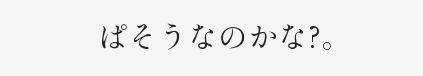ぱそうなのかな?。